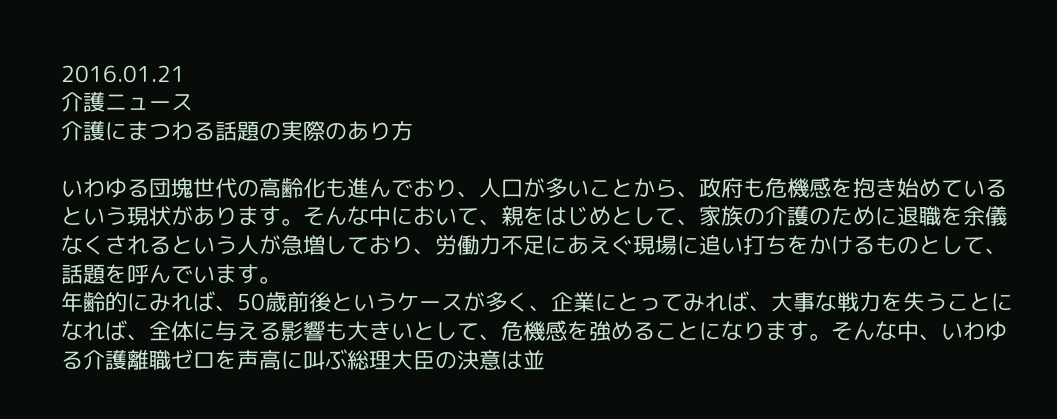2016.01.21
介護ニュース
介護にまつわる話題の実際のあり方

いわゆる団塊世代の高齢化も進んでおり、人口が多いことから、政府も危機感を抱き始めているという現状があります。そんな中において、親をはじめとして、家族の介護のために退職を余儀なくされるという人が急増しており、労働力不足にあえぐ現場に追い打ちをかけるものとして、話題を呼んでいます。
年齢的にみれば、50歳前後というケースが多く、企業にとってみれば、大事な戦力を失うことになれば、全体に与える影響も大きいとして、危機感を強めることになります。そんな中、いわゆる介護離職ゼロを声高に叫ぶ総理大臣の決意は並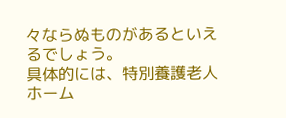々ならぬものがあるといえるでしょう。
具体的には、特別養護老人ホーム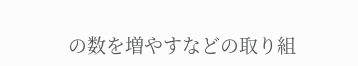の数を増やすなどの取り組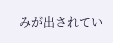みが出されてい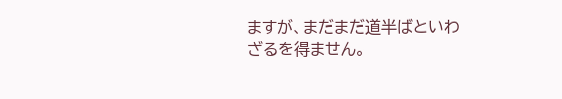ますが、まだまだ道半ばといわざるを得ません。